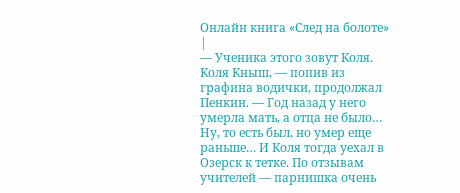Онлайн книга «След на болоте»
|
— Ученика этого зовут Коля. Коля Кныш, — попив из графина водички, продолжал Пенкин. — Год назад у него умерла мать, а отца не было… Ну, то есть был, но умер еще раньше… И Коля тогда уехал в Озерск к тетке. По отзывам учителей — парнишка очень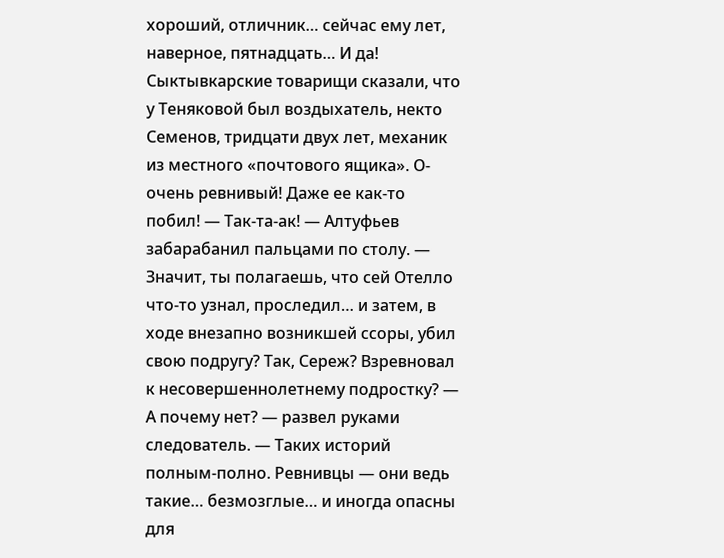хороший, отличник… сейчас ему лет, наверное, пятнадцать… И да! Сыктывкарские товарищи сказали, что у Теняковой был воздыхатель, некто Семенов, тридцати двух лет, механик из местного «почтового ящика». О-очень ревнивый! Даже ее как-то побил! — Так-та-ак! — Алтуфьев забарабанил пальцами по столу. — Значит, ты полагаешь, что сей Отелло что-то узнал, проследил… и затем, в ходе внезапно возникшей ссоры, убил свою подругу? Так, Сереж? Взревновал к несовершеннолетнему подростку? — А почему нет? — развел руками следователь. — Таких историй полным-полно. Ревнивцы — они ведь такие… безмозглые… и иногда опасны для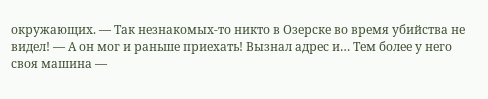окружающих. — Так незнакомых-то никто в Озерске во время убийства не видел! — А он мог и раньше приехать! Вызнал адрес и… Тем более у него своя машина —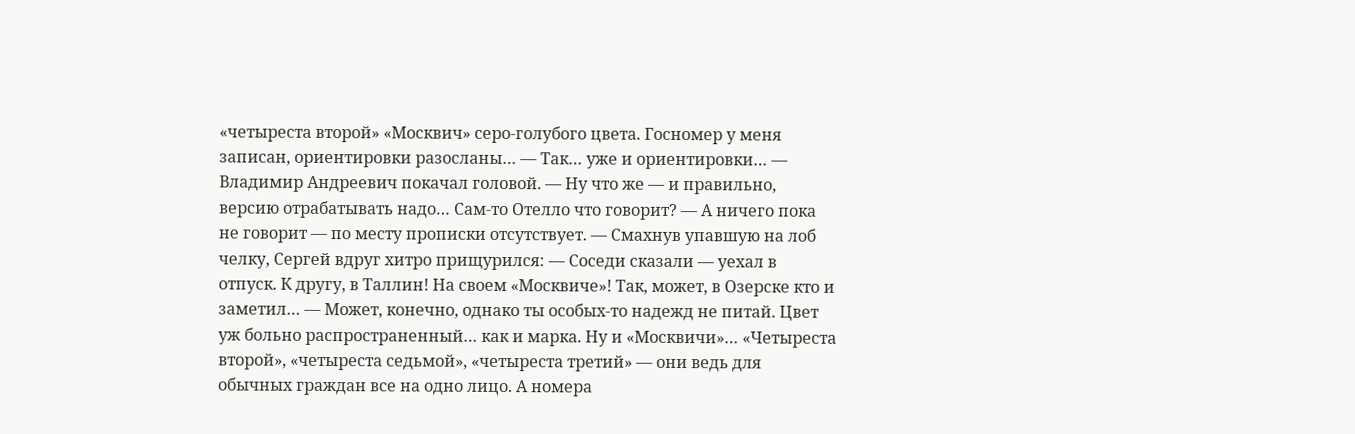«четыреста второй» «Москвич» серо-голубого цвета. Госномер у меня записан, ориентировки разосланы… — Так… уже и ориентировки… — Владимир Андреевич покачал головой. — Ну что же — и правильно, версию отрабатывать надо… Сам-то Отелло что говорит? — А ничего пока не говорит — по месту прописки отсутствует. — Смахнув упавшую на лоб челку, Сергей вдруг хитро прищурился: — Соседи сказали — уехал в отпуск. К другу, в Таллин! На своем «Москвиче»! Так, может, в Озерске кто и заметил… — Может, конечно, однако ты особых-то надежд не питай. Цвет уж больно распространенный… как и марка. Ну и «Москвичи»… «Четыреста второй», «четыреста седьмой», «четыреста третий» — они ведь для обычных граждан все на одно лицо. А номера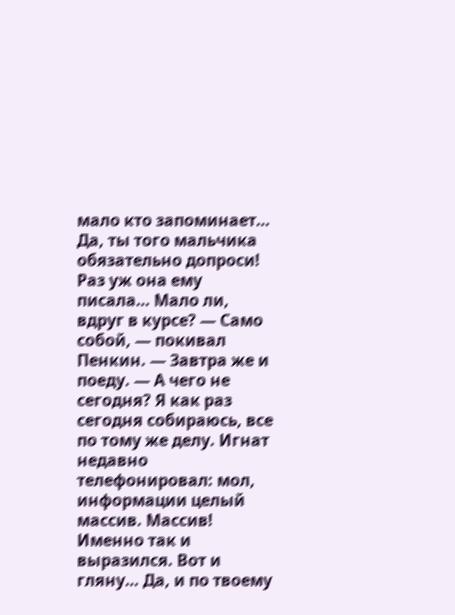мало кто запоминает… Да, ты того мальчика обязательно допроси! Раз уж она ему писала… Мало ли, вдруг в курсе? — Само собой, — покивал Пенкин. — Завтра же и поеду. — А чего не сегодня? Я как раз сегодня собираюсь, все по тому же делу. Игнат недавно телефонировал: мол, информации целый массив. Массив! Именно так и выразился. Вот и гляну… Да, и по твоему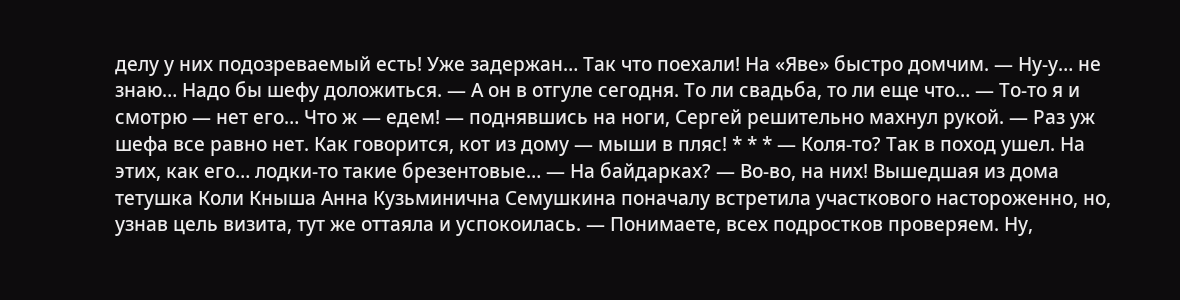делу у них подозреваемый есть! Уже задержан… Так что поехали! На «Яве» быстро домчим. — Ну-у… не знаю… Надо бы шефу доложиться. — А он в отгуле сегодня. То ли свадьба, то ли еще что… — То-то я и смотрю — нет его… Что ж — едем! — поднявшись на ноги, Сергей решительно махнул рукой. — Раз уж шефа все равно нет. Как говорится, кот из дому — мыши в пляс! * * * — Коля-то? Так в поход ушел. На этих, как его… лодки-то такие брезентовые… — На байдарках? — Во-во, на них! Вышедшая из дома тетушка Коли Кныша Анна Кузьминична Семушкина поначалу встретила участкового настороженно, но, узнав цель визита, тут же оттаяла и успокоилась. — Понимаете, всех подростков проверяем. Ну,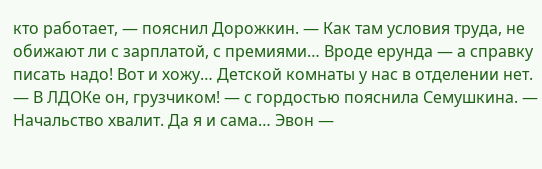кто работает, — пояснил Дорожкин. — Как там условия труда, не обижают ли с зарплатой, с премиями… Вроде ерунда — а справку писать надо! Вот и хожу… Детской комнаты у нас в отделении нет. — В ЛДОКе он, грузчиком! — с гордостью пояснила Семушкина. — Начальство хвалит. Да я и сама… Эвон —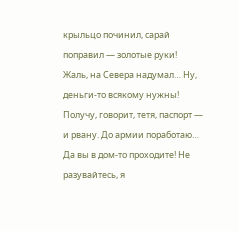крыльцо починил, сарай поправил — золотые руки! Жаль, на Севера надумал… Ну, деньги-то всякому нужны! Получу, говорит, тетя, паспорт — и рвану. До армии поработаю… Да вы в дом-то проходите! Не разувайтесь, я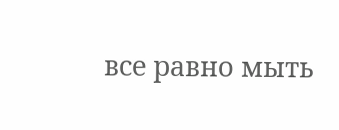все равно мыть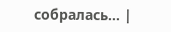собралась… |